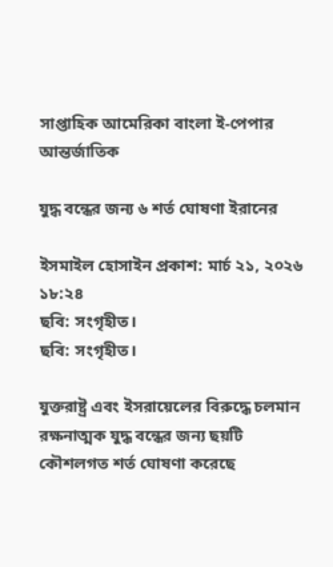সাপ্তাহিক আমেরিকা বাংলা ই-পেপার
আন্তর্জাতিক

যুদ্ধ বন্ধের জন্য ৬ শর্ত ঘোষণা ইরানের

ইসমাইল হোসাইন প্রকাশ: মার্চ ২১, ২০২৬ ১৮:২৪
ছবি: সংগৃহীত।
ছবি: সংগৃহীত।

যুক্তরাষ্ট্র এবং ইসরায়েলের বিরুদ্ধে চলমান রক্ষনাত্মক যুদ্ধ বন্ধের জন্য ছয়টি কৌশলগত শর্ত ঘোষণা করেছে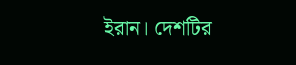ইরান। দেশটির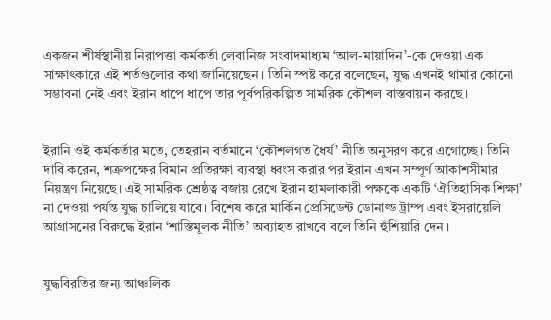একজন শীর্ষস্থানীয় নিরাপত্তা কর্মকর্তা লেবানিজ সংবাদমাধ্যম ‘আল-মায়াদিন’-কে দেওয়া এক সাক্ষাৎকারে এই শর্তগুলোর কথা জানিয়েছেন। তিনি স্পষ্ট করে বলেছেন, যুদ্ধ এখনই থামার কোনো সম্ভাবনা নেই এবং ইরান ধাপে ধাপে তার পূর্বপরিকল্পিত সামরিক কৌশল বাস্তবায়ন করছে।


ইরানি ওই কর্মকর্তার মতে, তেহরান বর্তমানে ‘কৌশলগত ধৈর্য’ নীতি অনুসরণ করে এগোচ্ছে। তিনি দাবি করেন, শত্রুপক্ষের বিমান প্রতিরক্ষা ব্যবস্থা ধ্বংস করার পর ইরান এখন সম্পূর্ণ আকাশসীমার নিয়ন্ত্রণ নিয়েছে। এই সামরিক শ্রেষ্ঠত্ব বজায় রেখে ইরান হামলাকারী পক্ষকে একটি ‘ঐতিহাসিক শিক্ষা’ না দেওয়া পর্যন্ত যুদ্ধ চালিয়ে যাবে। বিশেষ করে মার্কিন প্রেসিডেন্ট ডোনাল্ড ট্রাম্প এবং ইসরায়েলি আগ্রাসনের বিরুদ্ধে ইরান ‘শাস্তিমূলক নীতি’ অব্যাহত রাখবে বলে তিনি হুঁশিয়ারি দেন।


যুদ্ধবিরতির জন্য আঞ্চলিক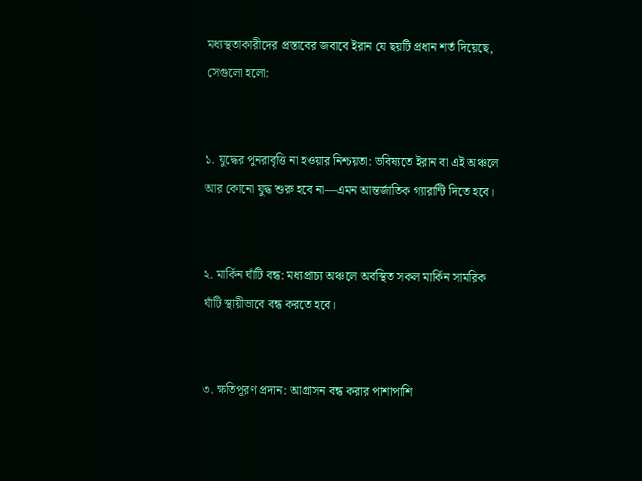মধ্যস্থতাকারীদের প্রস্তাবের জবাবে ইরান যে ছয়টি প্রধান শর্ত দিয়েছে, সেগুলো হলো:


১. যুদ্ধের পুনরাবৃত্তি না হওয়ার নিশ্চয়তা: ভবিষ্যতে ইরান বা এই অঞ্চলে আর কোনো যুদ্ধ শুরু হবে না—এমন আন্তর্জাতিক গ্যারান্টি দিতে হবে।


২. মার্কিন ঘাঁটি বন্ধ: মধ্যপ্রাচ্য অঞ্চলে অবস্থিত সকল মার্কিন সামরিক ঘাঁটি স্থায়ীভাবে বন্ধ করতে হবে।


৩. ক্ষতিপূরণ প্রদান: আগ্রাসন বন্ধ করার পাশাপাশি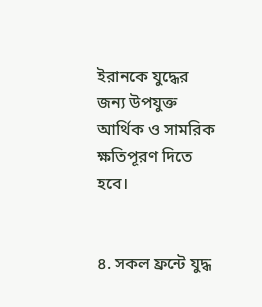ইরানকে যুদ্ধের জন্য উপযুক্ত আর্থিক ও সামরিক ক্ষতিপূরণ দিতে হবে।


৪. সকল ফ্রন্টে যুদ্ধ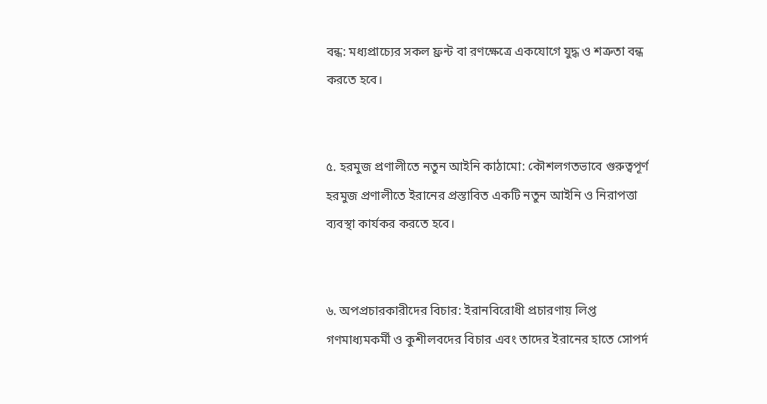বন্ধ: মধ্যপ্রাচ্যের সকল ফ্রন্ট বা রণক্ষেত্রে একযোগে যুদ্ধ ও শত্রুতা বন্ধ করতে হবে।


৫. হরমুজ প্রণালীতে নতুন আইনি কাঠামো: কৌশলগতভাবে গুরুত্বপূর্ণ হরমুজ প্রণালীতে ইরানের প্রস্তাবিত একটি নতুন আইনি ও নিরাপত্তা ব্যবস্থা কার্যকর করতে হবে।


৬. অপপ্রচারকারীদের বিচার: ইরানবিরোধী প্রচারণায় লিপ্ত গণমাধ্যমকর্মী ও কুশীলবদের বিচার এবং তাদের ইরানের হাতে সোপর্দ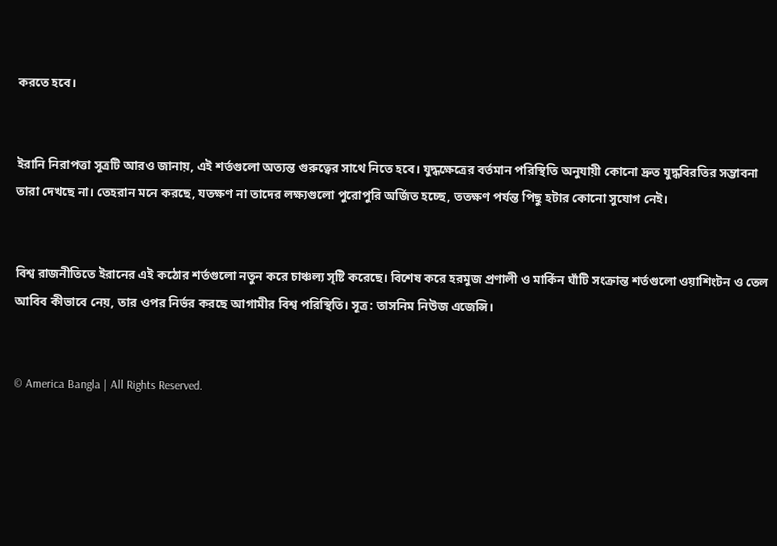করতে হবে।


ইরানি নিরাপত্তা সূত্রটি আরও জানায়, এই শর্তগুলো অত্যন্ত গুরুত্বের সাথে নিতে হবে। যুদ্ধক্ষেত্রের বর্তমান পরিস্থিতি অনুযায়ী কোনো দ্রুত যুদ্ধবিরতির সম্ভাবনা তারা দেখছে না। তেহরান মনে করছে, যতক্ষণ না তাদের লক্ষ্যগুলো পুরোপুরি অর্জিত হচ্ছে, ততক্ষণ পর্যন্ত পিছু হটার কোনো সুযোগ নেই।


বিশ্ব রাজনীতিতে ইরানের এই কঠোর শর্তগুলো নতুন করে চাঞ্চল্য সৃষ্টি করেছে। বিশেষ করে হরমুজ প্রণালী ও মার্কিন ঘাঁটি সংক্রান্ত শর্তগুলো ওয়াশিংটন ও তেল আবিব কীভাবে নেয়, তার ওপর নির্ভর করছে আগামীর বিশ্ব পরিস্থিতি। সূত্র: তাসনিম নিউজ এজেন্সি।


© America Bangla | All Rights Reserved.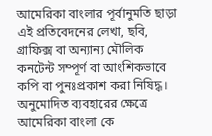আমেরিকা বাংলার পূর্বানুমতি ছাড়া এই প্রতিবেদনের লেখা, ছবি, গ্রাফিক্স বা অন্যান্য মৌলিক কনটেন্ট সম্পূর্ণ বা আংশিকভাবে কপি বা পুনঃপ্রকাশ করা নিষিদ্ধ। অনুমোদিত ব্যবহারের ক্ষেত্রে আমেরিকা বাংলা কে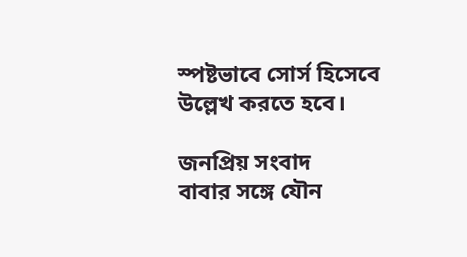স্পষ্টভাবে সোর্স হিসেবে উল্লেখ করতে হবে।

জনপ্রিয় সংবাদ
বাবার সঙ্গে যৌন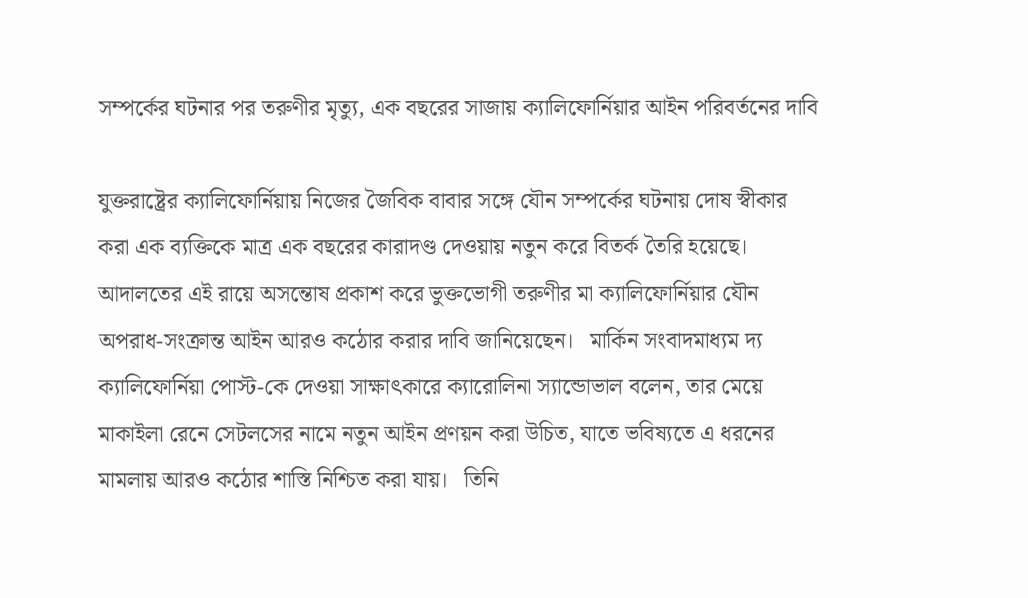সম্পর্কের ঘটনার পর তরুণীর মৃত্যু, এক বছরের সাজায় ক্যালিফোর্নিয়ার আইন পরিবর্তনের দাবি

যুক্তরাষ্ট্রের ক্যালিফোর্নিয়ায় নিজের জৈবিক বাবার সঙ্গে যৌন সম্পর্কের ঘটনায় দোষ স্বীকার করা এক ব্যক্তিকে মাত্র এক বছরের কারাদণ্ড দেওয়ায় নতুন করে বিতর্ক তৈরি হয়েছে। আদালতের এই রায়ে অসন্তোষ প্রকাশ করে ভুক্তভোগী তরুণীর মা ক্যালিফোর্নিয়ার যৌন অপরাধ-সংক্রান্ত আইন আরও কঠোর করার দাবি জানিয়েছেন।   মার্কিন সংবাদমাধ্যম দ্য ক্যালিফোর্নিয়া পোস্ট-কে দেওয়া সাক্ষাৎকারে ক্যারোলিনা স্যান্ডোভাল বলেন, তার মেয়ে মাকাইলা রেনে সেটলসের নামে নতুন আইন প্রণয়ন করা উচিত, যাতে ভবিষ্যতে এ ধরনের মামলায় আরও কঠোর শাস্তি নিশ্চিত করা যায়।   তিনি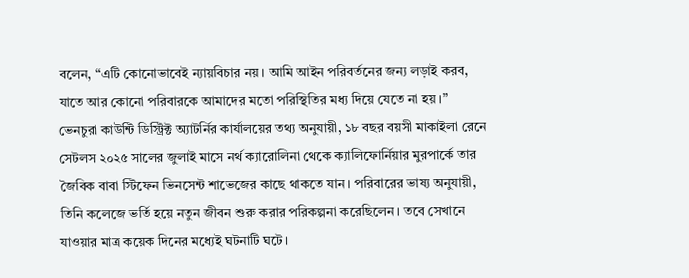বলেন, “এটি কোনোভাবেই ন্যায়বিচার নয়। আমি আইন পরিবর্তনের জন্য লড়াই করব, যাতে আর কোনো পরিবারকে আমাদের মতো পরিস্থিতির মধ্য দিয়ে যেতে না হয়।”   ভেনচুরা কাউন্টি ডিস্ট্রিক্ট অ্যাটর্নির কার্যালয়ের তথ্য অনুযায়ী, ১৮ বছর বয়সী মাকাইলা রেনে সেটলস ২০২৫ সালের জুলাই মাসে নর্থ ক্যারোলিনা থেকে ক্যালিফোর্নিয়ার মুরপার্কে তার জৈবিক বাবা স্টিফেন ভিনসেন্ট শাভেজের কাছে থাকতে যান। পরিবারের ভাষ্য অনুযায়ী, তিনি কলেজে ভর্তি হয়ে নতুন জীবন শুরু করার পরিকল্পনা করেছিলেন। তবে সেখানে যাওয়ার মাত্র কয়েক দিনের মধ্যেই ঘটনাটি ঘটে।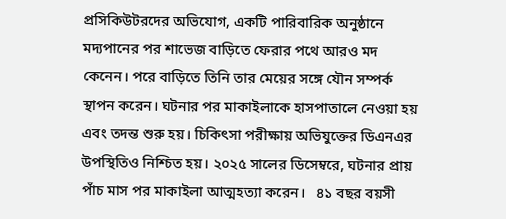প্রসিকিউটরদের অভিযোগ, একটি পারিবারিক অনুষ্ঠানে মদ্যপানের পর শাভেজ বাড়িতে ফেরার পথে আরও মদ কেনেন। পরে বাড়িতে তিনি তার মেয়ের সঙ্গে যৌন সম্পর্ক স্থাপন করেন। ঘটনার পর মাকাইলাকে হাসপাতালে নেওয়া হয় এবং তদন্ত শুরু হয়। চিকিৎসা পরীক্ষায় অভিযুক্তের ডিএনএর উপস্থিতিও নিশ্চিত হয়। ২০২৫ সালের ডিসেম্বরে, ঘটনার প্রায় পাঁচ মাস পর মাকাইলা আত্মহত্যা করেন।   ৪১ বছর বয়সী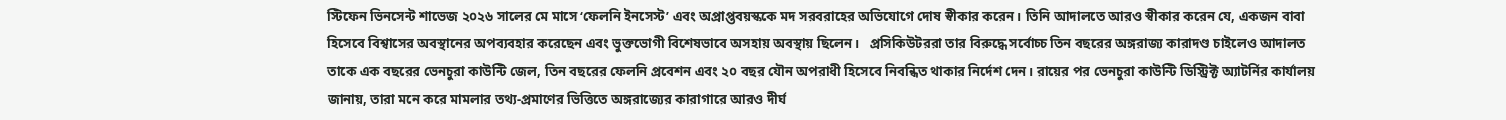স্টিফেন ভিনসেন্ট শাভেজ ২০২৬ সালের মে মাসে ‘ফেলনি ইনসেস্ট’ এবং অপ্রাপ্তবয়স্ককে মদ সরবরাহের অভিযোগে দোষ স্বীকার করেন। তিনি আদালতে আরও স্বীকার করেন যে, একজন বাবা হিসেবে বিশ্বাসের অবস্থানের অপব্যবহার করেছেন এবং ভুক্তভোগী বিশেষভাবে অসহায় অবস্থায় ছিলেন।   প্রসিকিউটররা তার বিরুদ্ধে সর্বোচ্চ তিন বছরের অঙ্গরাজ্য কারাদণ্ড চাইলেও আদালত তাকে এক বছরের ভেনচুরা কাউন্টি জেল, তিন বছরের ফেলনি প্রবেশন এবং ২০ বছর যৌন অপরাধী হিসেবে নিবন্ধিত থাকার নির্দেশ দেন। রায়ের পর ভেনচুরা কাউন্টি ডিস্ট্রিক্ট অ্যাটর্নির কার্যালয় জানায়, তারা মনে করে মামলার তথ্য-প্রমাণের ভিত্তিতে অঙ্গরাজ্যের কারাগারে আরও দীর্ঘ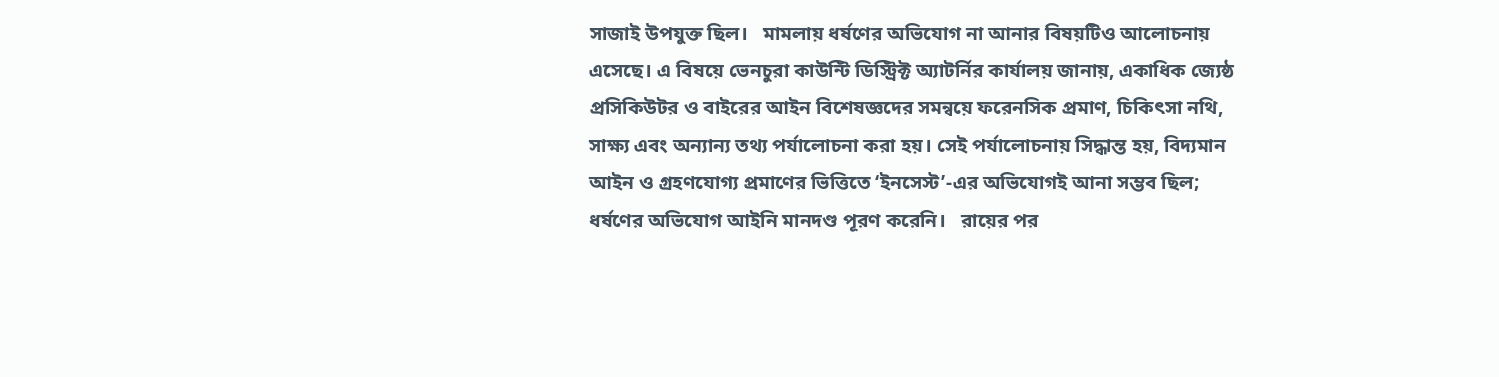সাজাই উপযুক্ত ছিল।   মামলায় ধর্ষণের অভিযোগ না আনার বিষয়টিও আলোচনায় এসেছে। এ বিষয়ে ভেনচুরা কাউন্টি ডিস্ট্রিক্ট অ্যাটর্নির কার্যালয় জানায়, একাধিক জ্যেষ্ঠ প্রসিকিউটর ও বাইরের আইন বিশেষজ্ঞদের সমন্বয়ে ফরেনসিক প্রমাণ, চিকিৎসা নথি, সাক্ষ্য এবং অন্যান্য তথ্য পর্যালোচনা করা হয়। সেই পর্যালোচনায় সিদ্ধান্ত হয়, বিদ্যমান আইন ও গ্রহণযোগ্য প্রমাণের ভিত্তিতে ‘ইনসেস্ট’-এর অভিযোগই আনা সম্ভব ছিল; ধর্ষণের অভিযোগ আইনি মানদণ্ড পূরণ করেনি।   রায়ের পর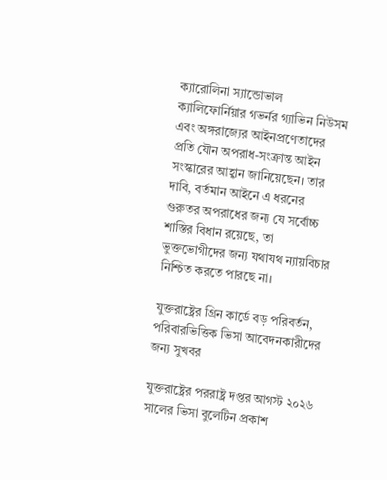ক্যারোলিনা স্যান্ডোভাল ক্যালিফোর্নিয়ার গভর্নর গ্যাভিন নিউসম এবং অঙ্গরাজ্যের আইনপ্রণেতাদের প্রতি যৌন অপরাধ-সংক্রান্ত আইন সংস্কারের আহ্বান জানিয়েছেন। তার দাবি, বর্তমান আইনে এ ধরনের গুরুতর অপরাধের জন্য যে সর্বোচ্চ শাস্তির বিধান রয়েছে, তা ভুক্তভোগীদের জন্য যথাযথ ন্যায়বিচার নিশ্চিত করতে পারছে না।

যুক্তরাষ্ট্রের গ্রিন কার্ডে বড় পরিবর্তন, পরিবারভিত্তিক ভিসা আবেদনকারীদের জন্য সুখবর

যুক্তরাষ্ট্রের পররাষ্ট্র দপ্তর আগস্ট ২০২৬ সালের ভিসা বুলেটিন প্রকাশ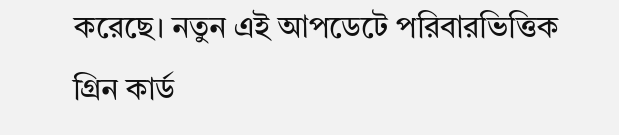করেছে। নতুন এই আপডেটে পরিবারভিত্তিক গ্রিন কার্ড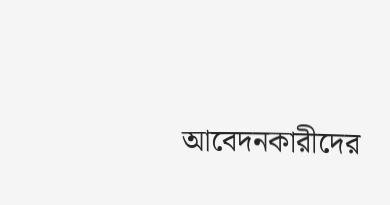আবেদনকারীদের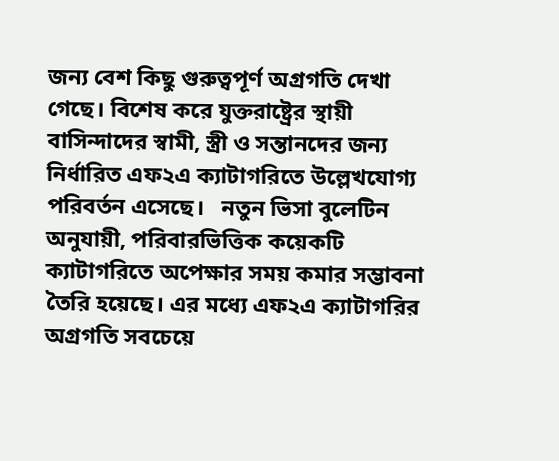জন্য বেশ কিছু গুরুত্বপূর্ণ অগ্রগতি দেখা গেছে। বিশেষ করে যুক্তরাষ্ট্রের স্থায়ী বাসিন্দাদের স্বামী, স্ত্রী ও সন্তানদের জন্য নির্ধারিত এফ২এ ক্যাটাগরিতে উল্লেখযোগ্য পরিবর্তন এসেছে।   নতুন ভিসা বুলেটিন অনুযায়ী, পরিবারভিত্তিক কয়েকটি ক্যাটাগরিতে অপেক্ষার সময় কমার সম্ভাবনা তৈরি হয়েছে। এর মধ্যে এফ২এ ক্যাটাগরির অগ্রগতি সবচেয়ে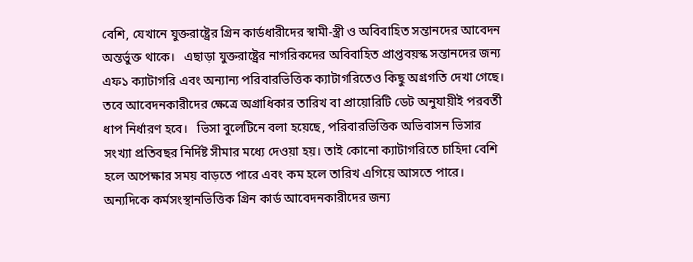বেশি, যেখানে যুক্তরাষ্ট্রের গ্রিন কার্ডধারীদের স্বামী-স্ত্রী ও অবিবাহিত সন্তানদের আবেদন অন্তর্ভুক্ত থাকে।   এছাড়া যুক্তরাষ্ট্রের নাগরিকদের অবিবাহিত প্রাপ্তবয়স্ক সন্তানদের জন্য এফ১ ক্যাটাগরি এবং অন্যান্য পরিবারভিত্তিক ক্যাটাগরিতেও কিছু অগ্রগতি দেখা গেছে। তবে আবেদনকারীদের ক্ষেত্রে অগ্রাধিকার তারিখ বা প্রায়োরিটি ডেট অনুযায়ীই পরবর্তী ধাপ নির্ধারণ হবে।   ভিসা বুলেটিনে বলা হয়েছে, পরিবারভিত্তিক অভিবাসন ভিসার সংখ্যা প্রতিবছর নির্দিষ্ট সীমার মধ্যে দেওয়া হয়। তাই কোনো ক্যাটাগরিতে চাহিদা বেশি হলে অপেক্ষার সময় বাড়তে পারে এবং কম হলে তারিখ এগিয়ে আসতে পারে।   অন্যদিকে কর্মসংস্থানভিত্তিক গ্রিন কার্ড আবেদনকারীদের জন্য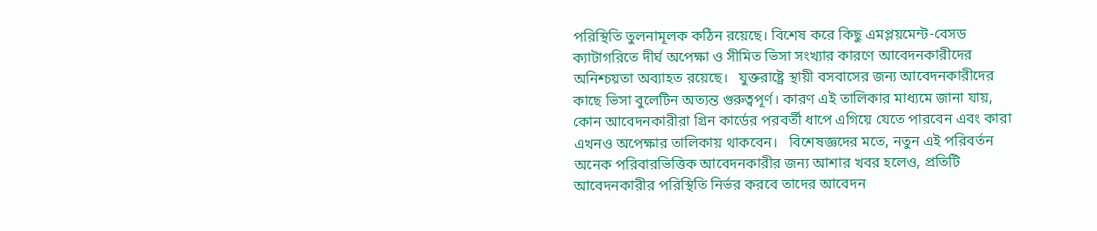পরিস্থিতি তুলনামূলক কঠিন রয়েছে। বিশেষ করে কিছু এমপ্লয়মেন্ট-বেসড ক্যাটাগরিতে দীর্ঘ অপেক্ষা ও সীমিত ভিসা সংখ্যার কারণে আবেদনকারীদের অনিশ্চয়তা অব্যাহত রয়েছে।   যুক্তরাষ্ট্রে স্থায়ী বসবাসের জন্য আবেদনকারীদের কাছে ভিসা বুলেটিন অত্যন্ত গুরুত্বপূর্ণ। কারণ এই তালিকার মাধ্যমে জানা যায়, কোন আবেদনকারীরা গ্রিন কার্ডের পরবর্তী ধাপে এগিয়ে যেতে পারবেন এবং কারা এখনও অপেক্ষার তালিকায় থাকবেন।   বিশেষজ্ঞদের মতে, নতুন এই পরিবর্তন অনেক পরিবারভিত্তিক আবেদনকারীর জন্য আশার খবর হলেও, প্রতিটি আবেদনকারীর পরিস্থিতি নির্ভর করবে তাদের আবেদন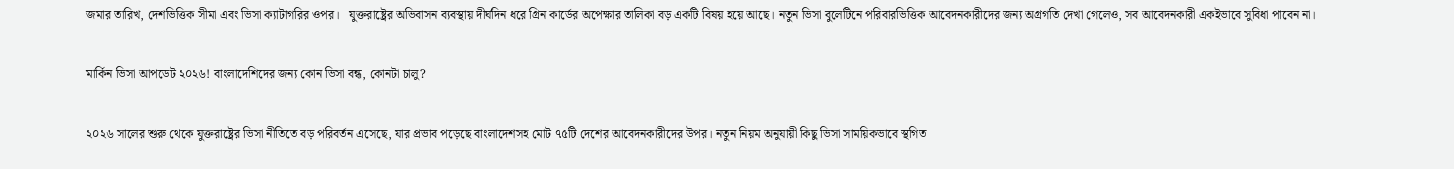জমার তারিখ, দেশভিত্তিক সীমা এবং ভিসা ক্যাটাগরির ওপর।   যুক্তরাষ্ট্রের অভিবাসন ব্যবস্থায় দীর্ঘদিন ধরে গ্রিন কার্ডের অপেক্ষার তালিকা বড় একটি বিষয় হয়ে আছে। নতুন ভিসা বুলেটিনে পরিবারভিত্তিক আবেদনকারীদের জন্য অগ্রগতি দেখা গেলেও, সব আবেদনকারী একইভাবে সুবিধা পাবেন না।

মার্কিন ভিসা আপডেট ২০২৬! বাংলাদেশিদের জন্য কোন ভিসা বন্ধ, কোনটা চালু?

২০২৬ সালের শুরু থেকে যুক্তরাষ্ট্রের ভিসা নীতিতে বড় পরিবর্তন এসেছে, যার প্রভাব পড়েছে বাংলাদেশসহ মোট ৭৫টি দেশের আবেদনকারীদের উপর। নতুন নিয়ম অনুযায়ী কিছু ভিসা সাময়িকভাবে স্থগিত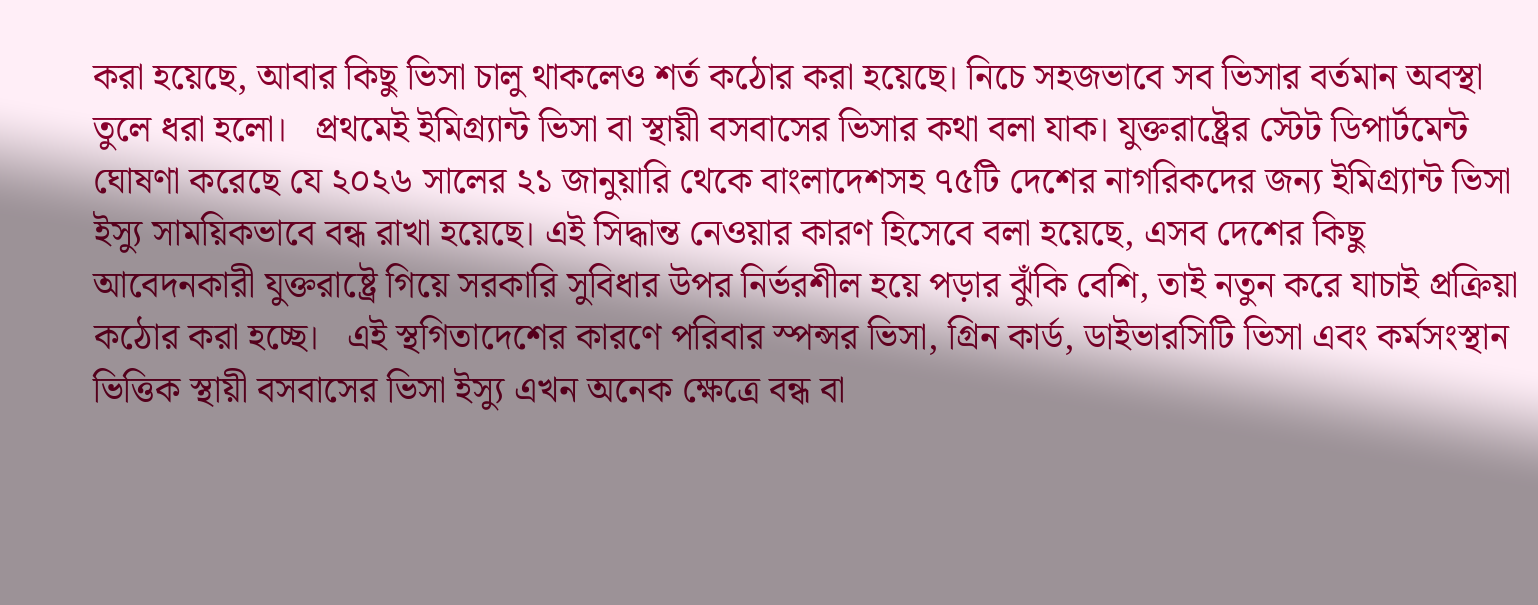করা হয়েছে, আবার কিছু ভিসা চালু থাকলেও শর্ত কঠোর করা হয়েছে। নিচে সহজভাবে সব ভিসার বর্তমান অবস্থা তুলে ধরা হলো।   প্রথমেই ইমিগ্র্যান্ট ভিসা বা স্থায়ী বসবাসের ভিসার কথা বলা যাক। যুক্তরাষ্ট্রের স্টেট ডিপার্টমেন্ট ঘোষণা করেছে যে ২০২৬ সালের ২১ জানুয়ারি থেকে বাংলাদেশসহ ৭৫টি দেশের নাগরিকদের জন্য ইমিগ্র্যান্ট ভিসা ইস্যু সাময়িকভাবে বন্ধ রাখা হয়েছে। এই সিদ্ধান্ত নেওয়ার কারণ হিসেবে বলা হয়েছে, এসব দেশের কিছু আবেদনকারী যুক্তরাষ্ট্রে গিয়ে সরকারি সুবিধার উপর নির্ভরশীল হয়ে পড়ার ঝুঁকি বেশি, তাই নতুন করে যাচাই প্রক্রিয়া কঠোর করা হচ্ছে।   এই স্থগিতাদেশের কারণে পরিবার স্পন্সর ভিসা, গ্রিন কার্ড, ডাইভারসিটি ভিসা এবং কর্মসংস্থান ভিত্তিক স্থায়ী বসবাসের ভিসা ইস্যু এখন অনেক ক্ষেত্রে বন্ধ বা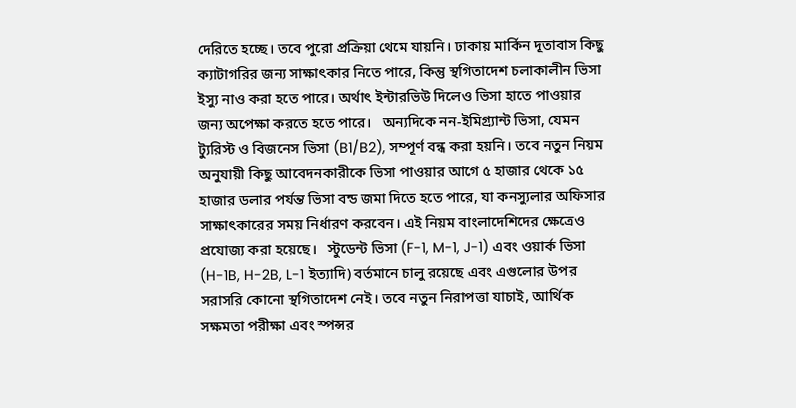দেরিতে হচ্ছে। তবে পুরো প্রক্রিয়া থেমে যায়নি। ঢাকায় মার্কিন দূতাবাস কিছু ক্যাটাগরির জন্য সাক্ষাৎকার নিতে পারে, কিন্তু স্থগিতাদেশ চলাকালীন ভিসা ইস্যু নাও করা হতে পারে। অর্থাৎ ইন্টারভিউ দিলেও ভিসা হাতে পাওয়ার জন্য অপেক্ষা করতে হতে পারে।   অন্যদিকে নন-ইমিগ্র্যান্ট ভিসা, যেমন ট্যুরিস্ট ও বিজনেস ভিসা (B1/B2), সম্পূর্ণ বন্ধ করা হয়নি। তবে নতুন নিয়ম অনুযায়ী কিছু আবেদনকারীকে ভিসা পাওয়ার আগে ৫ হাজার থেকে ১৫ হাজার ডলার পর্যন্ত ভিসা বন্ড জমা দিতে হতে পারে, যা কনস্যুলার অফিসার সাক্ষাৎকারের সময় নির্ধারণ করবেন। এই নিয়ম বাংলাদেশিদের ক্ষেত্রেও প্রযোজ্য করা হয়েছে।   স্টুডেন্ট ভিসা (F-1, M-1, J-1) এবং ওয়ার্ক ভিসা (H-1B, H-2B, L-1 ইত্যাদি) বর্তমানে চালু রয়েছে এবং এগুলোর উপর সরাসরি কোনো স্থগিতাদেশ নেই। তবে নতুন নিরাপত্তা যাচাই, আর্থিক সক্ষমতা পরীক্ষা এবং স্পন্সর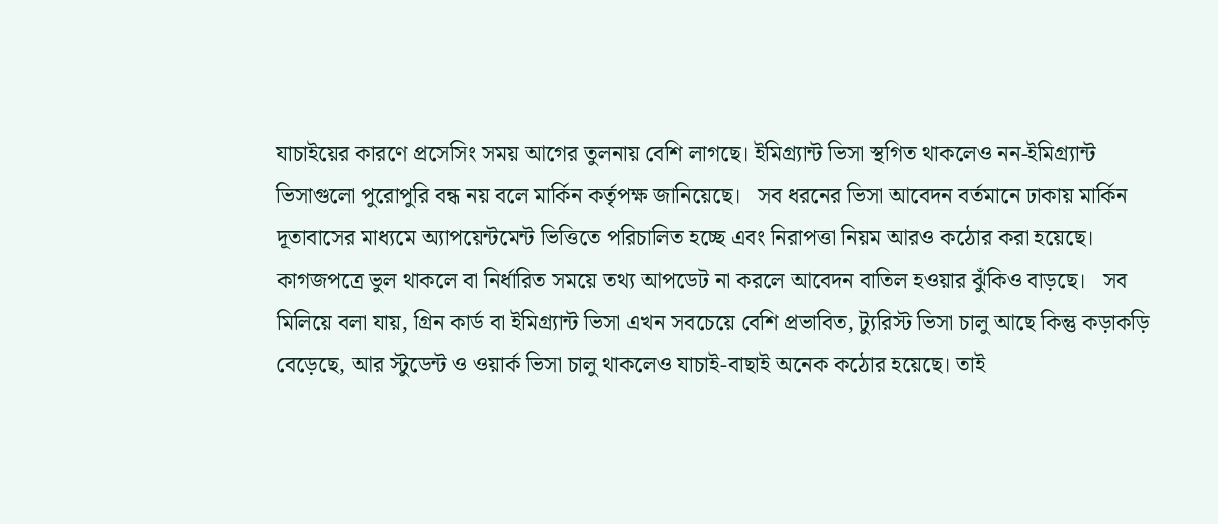যাচাইয়ের কারণে প্রসেসিং সময় আগের তুলনায় বেশি লাগছে। ইমিগ্র্যান্ট ভিসা স্থগিত থাকলেও নন-ইমিগ্র্যান্ট ভিসাগুলো পুরোপুরি বন্ধ নয় বলে মার্কিন কর্তৃপক্ষ জানিয়েছে।   সব ধরনের ভিসা আবেদন বর্তমানে ঢাকায় মার্কিন দূতাবাসের মাধ্যমে অ্যাপয়েন্টমেন্ট ভিত্তিতে পরিচালিত হচ্ছে এবং নিরাপত্তা নিয়ম আরও কঠোর করা হয়েছে। কাগজপত্রে ভুল থাকলে বা নির্ধারিত সময়ে তথ্য আপডেট না করলে আবেদন বাতিল হওয়ার ঝুঁকিও বাড়ছে।   সব মিলিয়ে বলা যায়, গ্রিন কার্ড বা ইমিগ্র্যান্ট ভিসা এখন সবচেয়ে বেশি প্রভাবিত, ট্যুরিস্ট ভিসা চালু আছে কিন্তু কড়াকড়ি বেড়েছে, আর স্টুডেন্ট ও ওয়ার্ক ভিসা চালু থাকলেও যাচাই-বাছাই অনেক কঠোর হয়েছে। তাই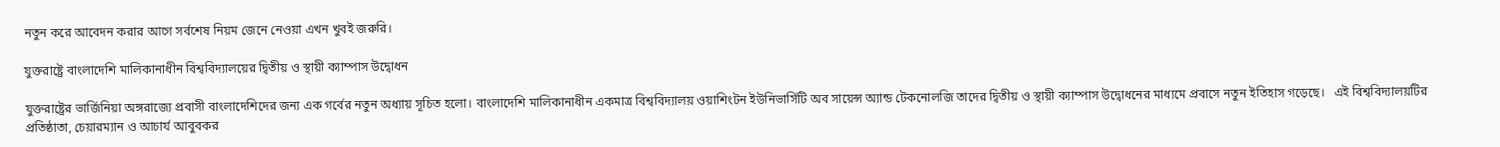নতুন করে আবেদন করার আগে সর্বশেষ নিয়ম জেনে নেওয়া এখন খুবই জরুরি।

যুক্তরাষ্ট্রে বাংলাদেশি মালিকানাধীন বিশ্ববিদ্যালয়ের দ্বিতীয় ও স্থায়ী ক্যাম্পাস উদ্বোধন

যুক্তরাষ্ট্রের ভার্জিনিয়া অঙ্গরাজ্যে প্রবাসী বাংলাদেশিদের জন্য এক গর্বের নতুন অধ্যায় সূচিত হলো। বাংলাদেশি মালিকানাধীন একমাত্র বিশ্ববিদ্যালয় ওয়াশিংটন ইউনিভার্সিটি অব সায়েন্স অ্যান্ড টেকনোলজি তাদের দ্বিতীয় ও স্থায়ী ক্যাম্পাস উদ্বোধনের মাধ্যমে প্রবাসে নতুন ইতিহাস গড়েছে।   এই বিশ্ববিদ্যালয়টির প্রতিষ্ঠাতা, চেয়ারম্যান ও আচার্য আবুবকর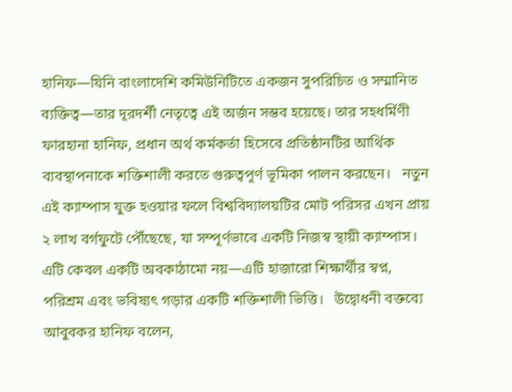হানিফ—যিনি বাংলাদেশি কমিউনিটিতে একজন সুপরিচিত ও সম্মানিত ব্যক্তিত্ব—তার দূরদর্শী নেতৃত্বে এই অর্জন সম্ভব হয়েছে। তার সহধর্মিণী ফারহানা হানিফ, প্রধান অর্থ কর্মকর্তা হিসেবে প্রতিষ্ঠানটির আর্থিক ব্যবস্থাপনাকে শক্তিশালী করতে গুরুত্বপূর্ণ ভূমিকা পালন করছেন।   নতুন এই ক্যাম্পাস যুক্ত হওয়ার ফলে বিশ্ববিদ্যালয়টির মোট পরিসর এখন প্রায় ২ লাখ বর্গফুটে পৌঁছেছে, যা সম্পূর্ণভাবে একটি নিজস্ব স্থায়ী ক্যাম্পাস। এটি কেবল একটি অবকাঠামো নয়—এটি হাজারো শিক্ষার্থীর স্বপ্ন, পরিশ্রম এবং ভবিষ্যৎ গড়ার একটি শক্তিশালী ভিত্তি।   উদ্বোধনী বক্তব্যে আবুবকর হানিফ বলেন,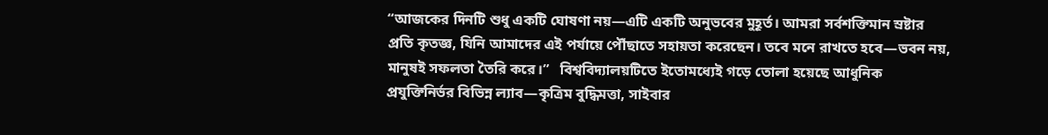“আজকের দিনটি শুধু একটি ঘোষণা নয়—এটি একটি অনুভবের মুহূর্ত। আমরা সর্বশক্তিমান স্রষ্টার প্রতি কৃতজ্ঞ, যিনি আমাদের এই পর্যায়ে পৌঁছাতে সহায়তা করেছেন। তবে মনে রাখতে হবে—ভবন নয়, মানুষই সফলতা তৈরি করে।”   বিশ্ববিদ্যালয়টিতে ইতোমধ্যেই গড়ে তোলা হয়েছে আধুনিক প্রযুক্তিনির্ভর বিভিন্ন ল্যাব—কৃত্রিম বুদ্ধিমত্তা, সাইবার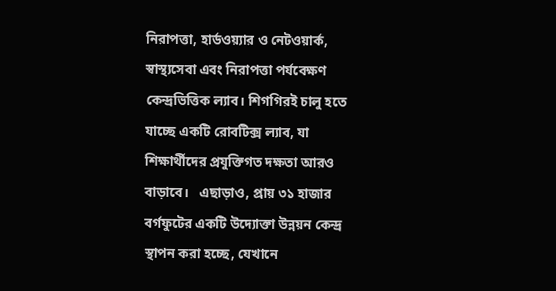নিরাপত্তা, হার্ডওয়্যার ও নেটওয়ার্ক, স্বাস্থ্যসেবা এবং নিরাপত্তা পর্যবেক্ষণ কেন্দ্রভিত্তিক ল্যাব। শিগগিরই চালু হতে যাচ্ছে একটি রোবটিক্স ল্যাব, যা শিক্ষার্থীদের প্রযুক্তিগত দক্ষতা আরও বাড়াবে।   এছাড়াও, প্রায় ৩১ হাজার বর্গফুটের একটি উদ্যোক্তা উন্নয়ন কেন্দ্র স্থাপন করা হচ্ছে, যেখানে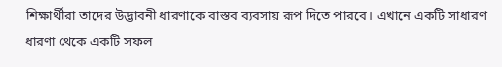শিক্ষার্থীরা তাদের উদ্ভাবনী ধারণাকে বাস্তব ব্যবসায় রূপ দিতে পারবে। এখানে একটি সাধারণ ধারণা থেকে একটি সফল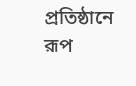প্রতিষ্ঠানে রূপ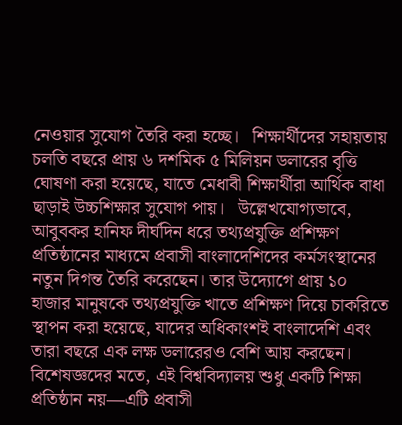নেওয়ার সুযোগ তৈরি করা হচ্ছে।   শিক্ষার্থীদের সহায়তায় চলতি বছরে প্রায় ৬ দশমিক ৫ মিলিয়ন ডলারের বৃত্তি ঘোষণা করা হয়েছে, যাতে মেধাবী শিক্ষার্থীরা আর্থিক বাধা ছাড়াই উচ্চশিক্ষার সুযোগ পায়।   উল্লেখযোগ্যভাবে, আবুবকর হানিফ দীর্ঘদিন ধরে তথ্যপ্রযুক্তি প্রশিক্ষণ প্রতিষ্ঠানের মাধ্যমে প্রবাসী বাংলাদেশিদের কর্মসংস্থানের নতুন দিগন্ত তৈরি করেছেন। তার উদ্যোগে প্রায় ১০ হাজার মানুষকে তথ্যপ্রযুক্তি খাতে প্রশিক্ষণ দিয়ে চাকরিতে স্থাপন করা হয়েছে, যাদের অধিকাংশই বাংলাদেশি এবং তারা বছরে এক লক্ষ ডলারেরও বেশি আয় করছেন।   বিশেষজ্ঞদের মতে, এই বিশ্ববিদ্যালয় শুধু একটি শিক্ষা প্রতিষ্ঠান নয়—এটি প্রবাসী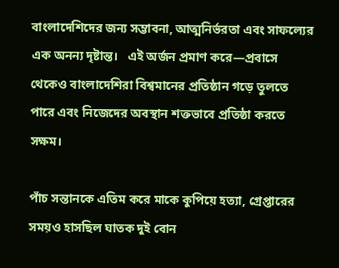বাংলাদেশিদের জন্য সম্ভাবনা, আত্মনির্ভরতা এবং সাফল্যের এক অনন্য দৃষ্টান্ত।   এই অর্জন প্রমাণ করে—প্রবাসে থেকেও বাংলাদেশিরা বিশ্বমানের প্রতিষ্ঠান গড়ে তুলতে পারে এবং নিজেদের অবস্থান শক্তভাবে প্রতিষ্ঠা করতে সক্ষম।

পাঁচ সন্তানকে এতিম করে মাকে কুপিয়ে হত্যা, গ্রেপ্তারের সময়ও হাসছিল ঘাতক দুই বোন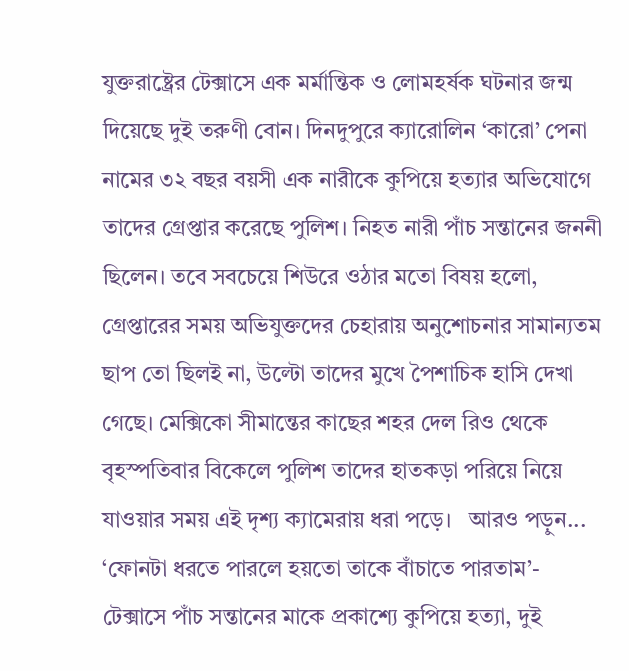যুক্তরাষ্ট্রের টেক্সাসে এক মর্মান্তিক ও লোমহর্ষক ঘটনার জন্ম দিয়েছে দুই তরুণী বোন। দিনদুপুরে ক্যারোলিন ‘কারো’ পেনা নামের ৩২ বছর বয়সী এক নারীকে কুপিয়ে হত্যার অভিযোগে তাদের গ্রেপ্তার করেছে পুলিশ। নিহত নারী পাঁচ সন্তানের জননী ছিলেন। তবে সবচেয়ে শিউরে ওঠার মতো বিষয় হলো, গ্রেপ্তারের সময় অভিযুক্তদের চেহারায় অনুশোচনার সামান্যতম ছাপ তো ছিলই না, উল্টো তাদের মুখে পৈশাচিক হাসি দেখা গেছে। মেক্সিকো সীমান্তের কাছের শহর দেল রিও থেকে বৃহস্পতিবার বিকেলে পুলিশ তাদের হাতকড়া পরিয়ে নিয়ে যাওয়ার সময় এই দৃশ্য ক্যামেরায় ধরা পড়ে।   আরও পড়ুন... ‘ফোনটা ধরতে পারলে হয়তো তাকে বাঁচাতে পারতাম’- টেক্সাসে পাঁচ সন্তানের মাকে প্রকাশ্যে কুপিয়ে হত্যা, দুই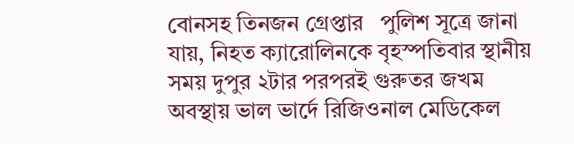বোনসহ তিনজন গ্রেপ্তার   পুলিশ সূত্রে জানা যায়, নিহত ক্যারোলিনকে বৃহস্পতিবার স্থানীয় সময় দুপুর ২টার পরপরই গুরুতর জখম অবস্থায় ভাল ভার্দে রিজিওনাল মেডিকেল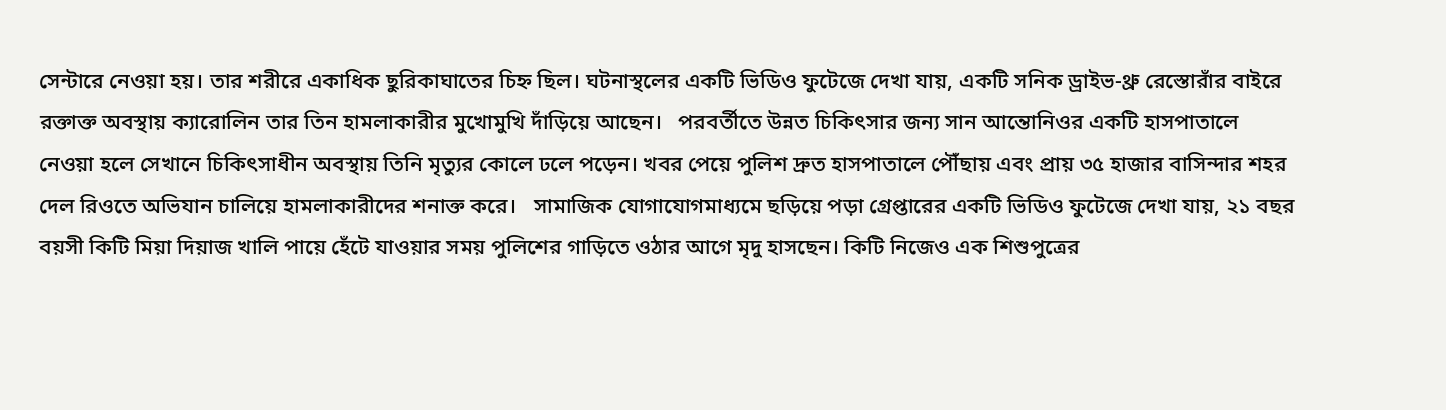সেন্টারে নেওয়া হয়। তার শরীরে একাধিক ছুরিকাঘাতের চিহ্ন ছিল। ঘটনাস্থলের একটি ভিডিও ফুটেজে দেখা যায়, একটি সনিক ড্রাইভ-থ্রু রেস্তোরাঁর বাইরে রক্তাক্ত অবস্থায় ক্যারোলিন তার তিন হামলাকারীর মুখোমুখি দাঁড়িয়ে আছেন।   পরবর্তীতে উন্নত চিকিৎসার জন্য সান আন্তোনিওর একটি হাসপাতালে নেওয়া হলে সেখানে চিকিৎসাধীন অবস্থায় তিনি মৃত্যুর কোলে ঢলে পড়েন। খবর পেয়ে পুলিশ দ্রুত হাসপাতালে পৌঁছায় এবং প্রায় ৩৫ হাজার বাসিন্দার শহর দেল রিওতে অভিযান চালিয়ে হামলাকারীদের শনাক্ত করে।   সামাজিক যোগাযোগমাধ্যমে ছড়িয়ে পড়া গ্রেপ্তারের একটি ভিডিও ফুটেজে দেখা যায়, ২১ বছর বয়সী কিটি মিয়া দিয়াজ খালি পায়ে হেঁটে যাওয়ার সময় পুলিশের গাড়িতে ওঠার আগে মৃদু হাসছেন। কিটি নিজেও এক শিশুপুত্রের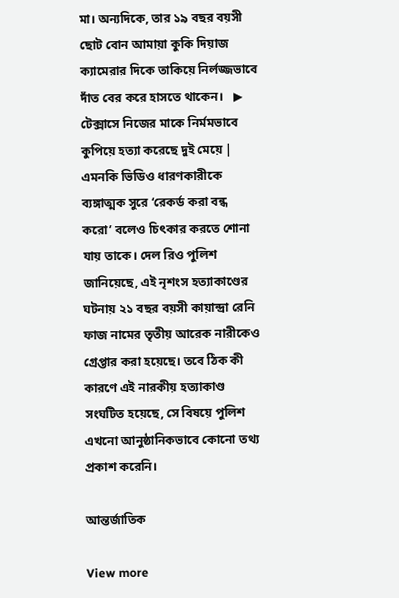মা। অন্যদিকে, তার ১৯ বছর বয়সী ছোট বোন আমায়া কুকি দিয়াজ ক্যামেরার দিকে তাকিয়ে নির্লজ্জভাবে দাঁত বের করে হাসতে থাকেন।   ▶ টেক্সাসে নিজের মাকে নির্মমভাবে কুপিয়ে হত্যা করেছে দুই মেয়ে |   এমনকি ভিডিও ধারণকারীকে ব্যঙ্গাত্মক সুরে ‘রেকর্ড করা বন্ধ করো’ বলেও চিৎকার করতে শোনা যায় তাকে। দেল রিও পুলিশ জানিয়েছে, এই নৃশংস হত্যাকাণ্ডের ঘটনায় ২১ বছর বয়সী কায়ান্দ্রা রেনি ফাজ নামের তৃতীয় আরেক নারীকেও গ্রেপ্তার করা হয়েছে। তবে ঠিক কী কারণে এই নারকীয় হত্যাকাণ্ড সংঘটিত হয়েছে, সে বিষয়ে পুলিশ এখনো আনুষ্ঠানিকভাবে কোনো তথ্য প্রকাশ করেনি।

আন্তর্জাতিক

View more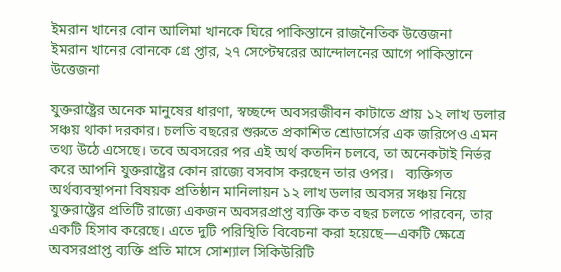ইমরান খানের বোন আলিমা খানকে ঘিরে পাকিস্তানে রাজনৈতিক উত্তেজনা
ইমরান খানের বোনকে গ্রে প্তার, ২৭ সেপ্টেম্বরের আন্দোলনের আগে পাকিস্তানে উত্তেজনা

যুক্তরাষ্ট্রের অনেক মানুষের ধারণা, স্বচ্ছন্দে অবসরজীবন কাটাতে প্রায় ১২ লাখ ডলার সঞ্চয় থাকা দরকার। চলতি বছরের শুরুতে প্রকাশিত শ্রোডার্সের এক জরিপেও এমন তথ্য উঠে এসেছে। তবে অবসরের পর এই অর্থ কতদিন চলবে, তা অনেকটাই নির্ভর করে আপনি যুক্তরাষ্ট্রের কোন রাজ্যে বসবাস করছেন তার ওপর।   ব্যক্তিগত অর্থব্যবস্থাপনা বিষয়ক প্রতিষ্ঠান মানিলায়ন ১২ লাখ ডলার অবসর সঞ্চয় নিয়ে যুক্তরাষ্ট্রের প্রতিটি রাজ্যে একজন অবসরপ্রাপ্ত ব্যক্তি কত বছর চলতে পারবেন, তার একটি হিসাব করেছে। এতে দুটি পরিস্থিতি বিবেচনা করা হয়েছে—একটি ক্ষেত্রে অবসরপ্রাপ্ত ব্যক্তি প্রতি মাসে সোশ্যাল সিকিউরিটি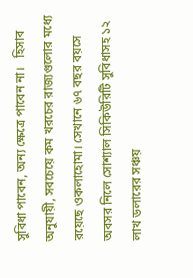সুবিধা পাবেন, অন্য ক্ষেত্রে পাবেন না।   হিসাব অনুযায়ী, সবচেয়ে কম খরচের রাজ্যগুলোর মধ্যে রয়েছে ওকলাহোমা। সেখানে ৬৭ বছর বয়সে অবসর নিলে সোশ্যাল সিকিউরিটি সুবিধাসহ ১২ লাখ ডলারের সঞ্চয়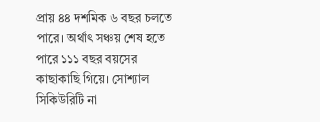প্রায় ৪৪ দশমিক ৬ বছর চলতে পারে। অর্থাৎ সঞ্চয় শেষ হতে পারে ১১১ বছর বয়সের কাছাকাছি গিয়ে। সোশ্যাল সিকিউরিটি না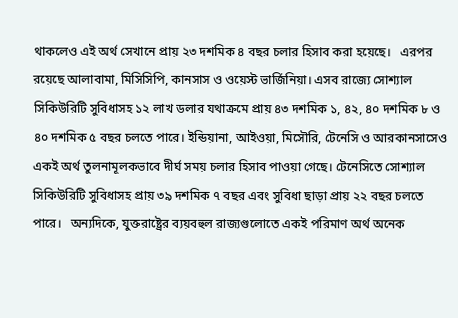থাকলেও এই অর্থ সেখানে প্রায় ২৩ দশমিক ৪ বছর চলার হিসাব করা হয়েছে।   এরপর রয়েছে আলাবামা, মিসিসিপি, কানসাস ও ওয়েস্ট ভার্জিনিয়া। এসব রাজ্যে সোশ্যাল সিকিউরিটি সুবিধাসহ ১২ লাখ ডলার যথাক্রমে প্রায় ৪৩ দশমিক ১, ৪২, ৪০ দশমিক ৮ ও ৪০ দশমিক ৫ বছর চলতে পারে। ইন্ডিয়ানা, আইওয়া, মিসৌরি, টেনেসি ও আরকানসাসেও একই অর্থ তুলনামূলকভাবে দীর্ঘ সময় চলার হিসাব পাওয়া গেছে। টেনেসিতে সোশ্যাল সিকিউরিটি সুবিধাসহ প্রায় ৩৯ দশমিক ৭ বছর এবং সুবিধা ছাড়া প্রায় ২২ বছর চলতে পারে।   অন্যদিকে, যুক্তরাষ্ট্রের ব্যয়বহুল রাজ্যগুলোতে একই পরিমাণ অর্থ অনেক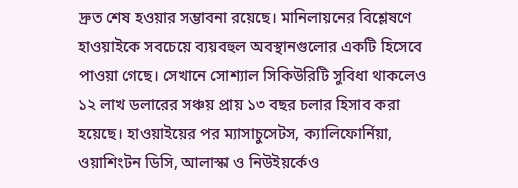দ্রুত শেষ হওয়ার সম্ভাবনা রয়েছে। মানিলায়নের বিশ্লেষণে হাওয়াইকে সবচেয়ে ব্যয়বহুল অবস্থানগুলোর একটি হিসেবে পাওয়া গেছে। সেখানে সোশ্যাল সিকিউরিটি সুবিধা থাকলেও ১২ লাখ ডলারের সঞ্চয় প্রায় ১৩ বছর চলার হিসাব করা হয়েছে। হাওয়াইয়ের পর ম্যাসাচুসেটস, ক্যালিফোর্নিয়া, ওয়াশিংটন ডিসি, আলাস্কা ও নিউইয়র্কেও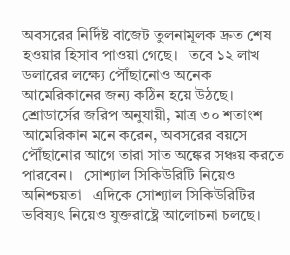অবসরের নির্দিষ্ট বাজেট তুলনামূলক দ্রুত শেষ হওয়ার হিসাব পাওয়া গেছে।   তবে ১২ লাখ ডলারের লক্ষ্যে পৌঁছানোও অনেক আমেরিকানের জন্য কঠিন হয়ে উঠছে। শ্রোডার্সের জরিপ অনুযায়ী, মাত্র ৩০ শতাংশ আমেরিকান মনে করেন, অবসরের বয়সে পৌঁছানোর আগে তারা সাত অঙ্কের সঞ্চয় করতে পারবেন।   সোশ্যাল সিকিউরিটি নিয়েও অনিশ্চয়তা   এদিকে সোশ্যাল সিকিউরিটির ভবিষ্যৎ নিয়েও যুক্তরাষ্ট্রে আলোচনা চলছে।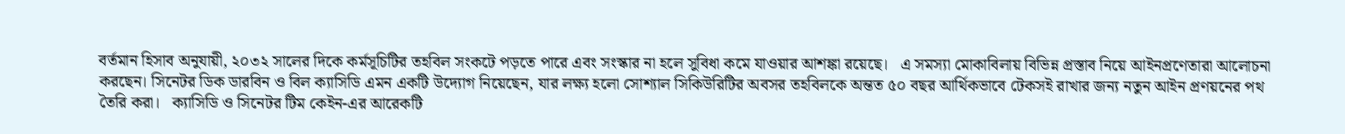বর্তমান হিসাব অনুযায়ী, ২০৩২ সালের দিকে কর্মসূচিটির তহবিল সংকটে পড়তে পারে এবং সংস্কার না হলে সুবিধা কমে যাওয়ার আশঙ্কা রয়েছে।   এ সমস্যা মোকাবিলায় বিভিন্ন প্রস্তাব নিয়ে আইনপ্রণেতারা আলোচনা করছেন। সিনেটর ডিক ডারবিন ও বিল ক্যাসিডি এমন একটি উদ্যোগ নিয়েছেন, যার লক্ষ্য হলো সোশ্যাল সিকিউরিটির অবসর তহবিলকে অন্তত ৫০ বছর আর্থিকভাবে টেকসই রাখার জন্য নতুন আইন প্রণয়নের পথ তৈরি করা।   ক্যাসিডি ও সিনেটর টিম কেইন-এর আরেকটি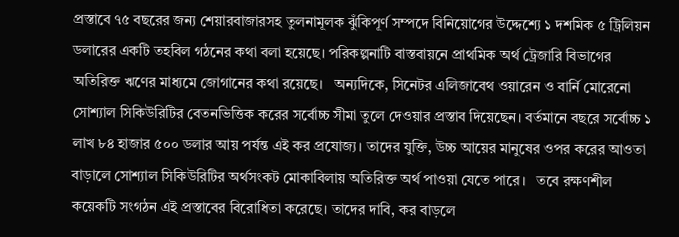প্রস্তাবে ৭৫ বছরের জন্য শেয়ারবাজারসহ তুলনামূলক ঝুঁকিপূর্ণ সম্পদে বিনিয়োগের উদ্দেশ্যে ১ দশমিক ৫ ট্রিলিয়ন ডলারের একটি তহবিল গঠনের কথা বলা হয়েছে। পরিকল্পনাটি বাস্তবায়নে প্রাথমিক অর্থ ট্রেজারি বিভাগের অতিরিক্ত ঋণের মাধ্যমে জোগানের কথা রয়েছে।   অন্যদিকে, সিনেটর এলিজাবেথ ওয়ারেন ও বার্নি মোরেনো সোশ্যাল সিকিউরিটির বেতনভিত্তিক করের সর্বোচ্চ সীমা তুলে দেওয়ার প্রস্তাব দিয়েছেন। বর্তমানে বছরে সর্বোচ্চ ১ লাখ ৮৪ হাজার ৫০০ ডলার আয় পর্যন্ত এই কর প্রযোজ্য। তাদের যুক্তি, উচ্চ আয়ের মানুষের ওপর করের আওতা বাড়ালে সোশ্যাল সিকিউরিটির অর্থসংকট মোকাবিলায় অতিরিক্ত অর্থ পাওয়া যেতে পারে।   তবে রক্ষণশীল কয়েকটি সংগঠন এই প্রস্তাবের বিরোধিতা করেছে। তাদের দাবি, কর বাড়লে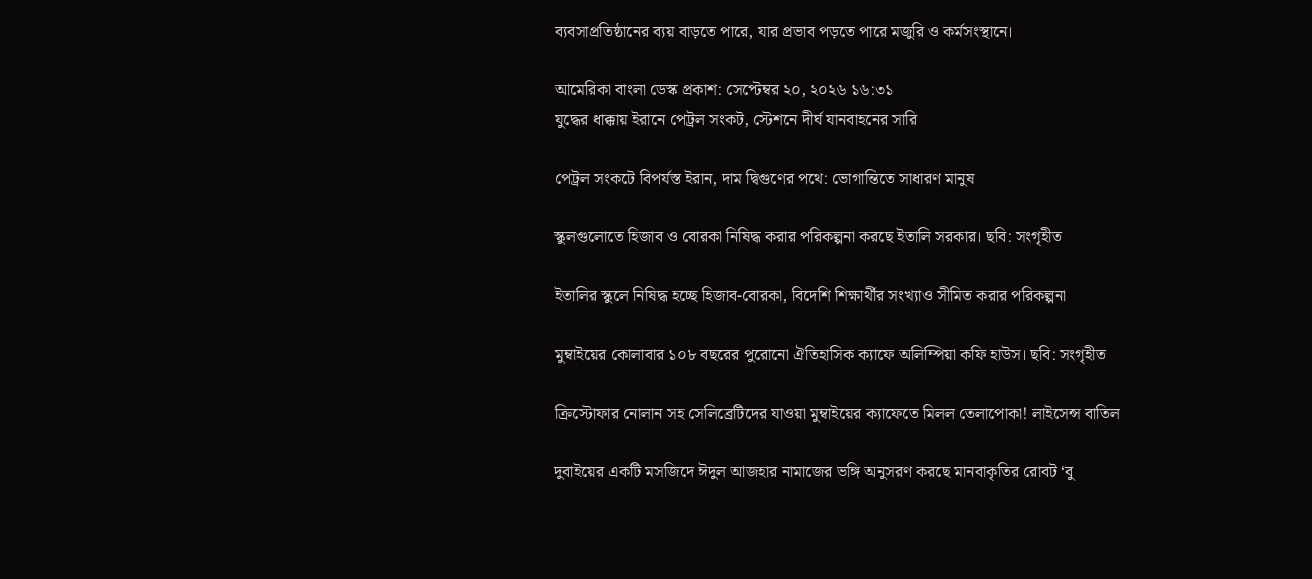ব্যবসাপ্রতিষ্ঠানের ব্যয় বাড়তে পারে, যার প্রভাব পড়তে পারে মজুরি ও কর্মসংস্থানে।

আমেরিকা বাংলা ডেস্ক প্রকাশ: সেপ্টেম্বর ২০, ২০২৬ ১৬:৩১
যুদ্ধের ধাক্কায় ইরানে পেট্রল সংকট, স্টেশনে দীর্ঘ যানবাহনের সারি

পেট্রল সংকটে বিপর্যস্ত ইরান, দাম দ্বিগুণের পথে: ভোগান্তিতে সাধারণ মানুষ

স্কুলগুলোতে হিজাব ও বোরকা নিষিদ্ধ করার পরিকল্পনা করছে ইতালি সরকার। ছবি: সংগৃহীত

ইতালির স্কুলে নিষিদ্ধ হচ্ছে হিজাব-বোরকা, বিদেশি শিক্ষার্থীর সংখ্যাও সীমিত করার পরিকল্পনা

মুম্বাইয়ের কোলাবার ১০৮ বছরের পুরোনো ঐতিহাসিক ক্যাফে অলিম্পিয়া কফি হাউস। ছবি: সংগৃহীত

ক্রিস্টোফার নোলান সহ সেলিব্রেটিদের যাওয়া মুম্বাইয়ের ক্যাফেতে মিলল তেলাপোকা! লাইসেন্স বাতিল

দুবাইয়ের একটি মসজিদে ঈদুল আজহার নামাজের ভঙ্গি অনুসরণ করছে মানবাকৃতির রোবট ‘বু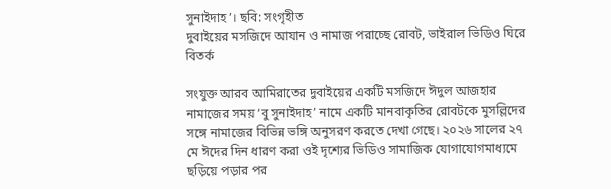সুনাইদাহ’। ছবি: সংগৃহীত
দুবাইয়ের মসজিদে আযান ও নামাজ পরাচ্ছে রোবট, ভাইরাল ভিডিও ঘিরে বিতর্ক

সংযুক্ত আরব আমিরাতের দুবাইয়ের একটি মসজিদে ঈদুল আজহার নামাজের সময় ‘বু সুনাইদাহ’ নামে একটি মানবাকৃতির রোবটকে মুসল্লিদের সঙ্গে নামাজের বিভিন্ন ভঙ্গি অনুসরণ করতে দেখা গেছে। ২০২৬ সালের ২৭ মে ঈদের দিন ধারণ করা ওই দৃশ্যের ভিডিও সামাজিক যোগাযোগমাধ্যমে ছড়িয়ে পড়ার পর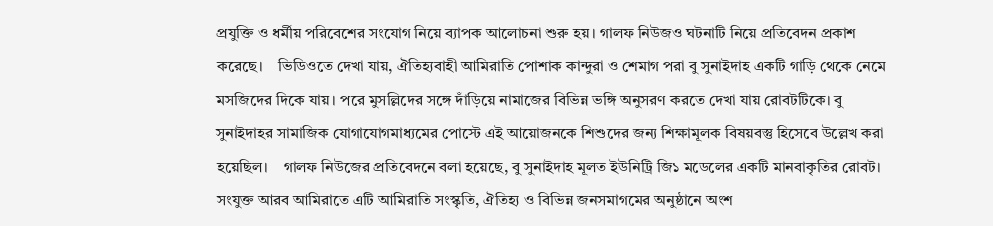প্রযুক্তি ও ধর্মীয় পরিবেশের সংযোগ নিয়ে ব্যাপক আলোচনা শুরু হয়। গালফ নিউজও ঘটনাটি নিয়ে প্রতিবেদন প্রকাশ করেছে।    ভিডিওতে দেখা যায়, ঐতিহ্যবাহী আমিরাতি পোশাক কান্দুরা ও শেমাগ পরা বু সুনাইদাহ একটি গাড়ি থেকে নেমে মসজিদের দিকে যায়। পরে মুসল্লিদের সঙ্গে দাঁড়িয়ে নামাজের বিভিন্ন ভঙ্গি অনুসরণ করতে দেখা যায় রোবটটিকে। বু সুনাইদাহর সামাজিক যোগাযোগমাধ্যমের পোস্টে এই আয়োজনকে শিশুদের জন্য শিক্ষামূলক বিষয়বস্তু হিসেবে উল্লেখ করা হয়েছিল।    গালফ নিউজের প্রতিবেদনে বলা হয়েছে, বু সুনাইদাহ মূলত ইউনিট্রি জি১ মডেলের একটি মানবাকৃতির রোবট। সংযুক্ত আরব আমিরাতে এটি আমিরাতি সংস্কৃতি, ঐতিহ্য ও বিভিন্ন জনসমাগমের অনুষ্ঠানে অংশ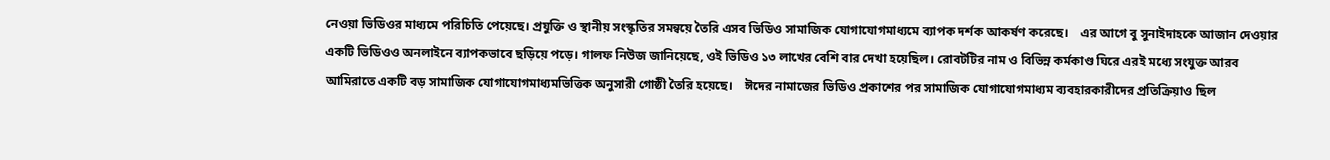নেওয়া ভিডিওর মাধ্যমে পরিচিতি পেয়েছে। প্রযুক্তি ও স্থানীয় সংস্কৃতির সমন্বয়ে তৈরি এসব ভিডিও সামাজিক যোগাযোগমাধ্যমে ব্যাপক দর্শক আকর্ষণ করেছে।    এর আগে বু সুনাইদাহকে আজান দেওয়ার একটি ভিডিওও অনলাইনে ব্যাপকভাবে ছড়িয়ে পড়ে। গালফ নিউজ জানিয়েছে, ওই ভিডিও ১৩ লাখের বেশি বার দেখা হয়েছিল। রোবটটির নাম ও বিভিন্ন কর্মকাণ্ড ঘিরে এরই মধ্যে সংযুক্ত আরব আমিরাতে একটি বড় সামাজিক যোগাযোগমাধ্যমভিত্তিক অনুসারী গোষ্ঠী তৈরি হয়েছে।    ঈদের নামাজের ভিডিও প্রকাশের পর সামাজিক যোগাযোগমাধ্যম ব্যবহারকারীদের প্রতিক্রিয়াও ছিল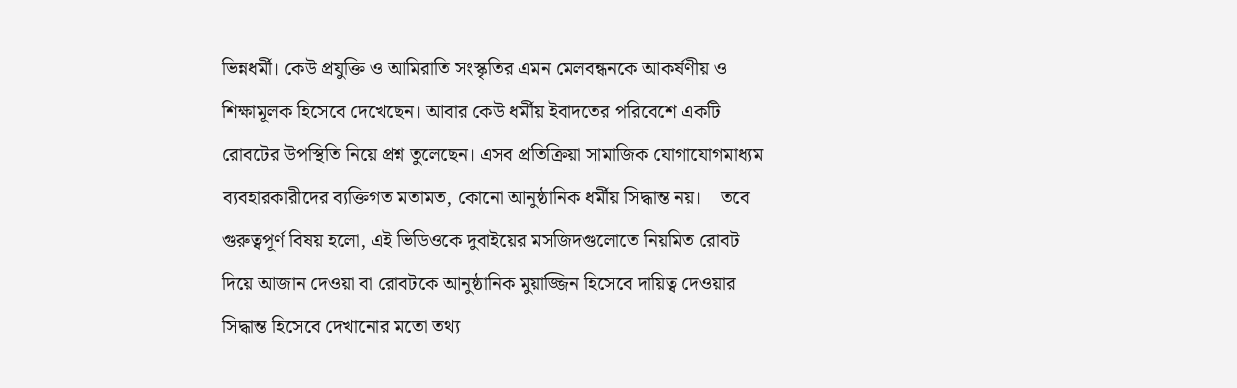ভিন্নধর্মী। কেউ প্রযুক্তি ও আমিরাতি সংস্কৃতির এমন মেলবন্ধনকে আকর্ষণীয় ও শিক্ষামূলক হিসেবে দেখেছেন। আবার কেউ ধর্মীয় ইবাদতের পরিবেশে একটি রোবটের উপস্থিতি নিয়ে প্রশ্ন তুলেছেন। এসব প্রতিক্রিয়া সামাজিক যোগাযোগমাধ্যম ব্যবহারকারীদের ব্যক্তিগত মতামত, কোনো আনুষ্ঠানিক ধর্মীয় সিদ্ধান্ত নয়।    তবে গুরুত্বপূর্ণ বিষয় হলো, এই ভিডিওকে দুবাইয়ের মসজিদগুলোতে নিয়মিত রোবট দিয়ে আজান দেওয়া বা রোবটকে আনুষ্ঠানিক মুয়াজ্জিন হিসেবে দায়িত্ব দেওয়ার সিদ্ধান্ত হিসেবে দেখানোর মতো তথ্য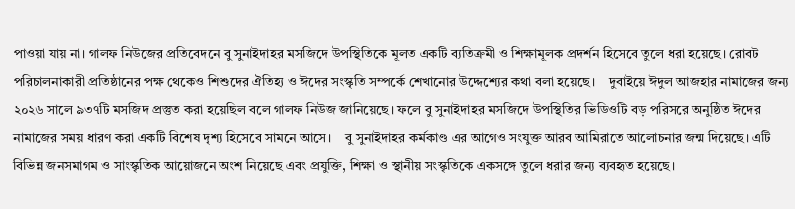পাওয়া যায় না। গালফ নিউজের প্রতিবেদনে বু সুনাইদাহর মসজিদে উপস্থিতিকে মূলত একটি ব্যতিক্রমী ও শিক্ষামূলক প্রদর্শন হিসেবে তুলে ধরা হয়েছে। রোবট পরিচালনাকারী প্রতিষ্ঠানের পক্ষ থেকেও শিশুদের ঐতিহ্য ও ঈদের সংস্কৃতি সম্পর্কে শেখানোর উদ্দেশ্যের কথা বলা হয়েছে।    দুবাইয়ে ঈদুল আজহার নামাজের জন্য ২০২৬ সালে ৯৩৭টি মসজিদ প্রস্তুত করা হয়েছিল বলে গালফ নিউজ জানিয়েছে। ফলে বু সুনাইদাহর মসজিদে উপস্থিতির ভিডিওটি বড় পরিসরে অনুষ্ঠিত ঈদের নামাজের সময় ধারণ করা একটি বিশেষ দৃশ্য হিসেবে সামনে আসে।    বু সুনাইদাহর কর্মকাণ্ড এর আগেও সংযুক্ত আরব আমিরাতে আলোচনার জন্ম দিয়েছে। এটি বিভিন্ন জনসমাগম ও সাংস্কৃতিক আয়োজনে অংশ নিয়েছে এবং প্রযুক্তি, শিক্ষা ও স্থানীয় সংস্কৃতিকে একসঙ্গে তুলে ধরার জন্য ব্যবহৃত হয়েছে।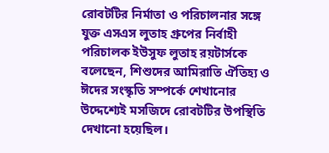রোবটটির নির্মাতা ও পরিচালনার সঙ্গে যুক্ত এসএস লুতাহ গ্রুপের নির্বাহী পরিচালক ইউসুফ লুতাহ রয়টার্সকে বলেছেন, শিশুদের আমিরাতি ঐতিহ্য ও ঈদের সংস্কৃতি সম্পর্কে শেখানোর উদ্দেশ্যেই মসজিদে রোবটটির উপস্থিতি দেখানো হয়েছিল।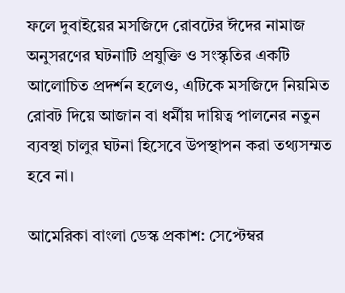ফলে দুবাইয়ের মসজিদে রোবটের ঈদের নামাজ অনুসরণের ঘটনাটি প্রযুক্তি ও সংস্কৃতির একটি আলোচিত প্রদর্শন হলেও, এটিকে মসজিদে নিয়মিত রোবট দিয়ে আজান বা ধর্মীয় দায়িত্ব পালনের নতুন ব্যবস্থা চালুর ঘটনা হিসেবে উপস্থাপন করা তথ্যসম্মত হবে না।

আমেরিকা বাংলা ডেস্ক প্রকাশ: সেপ্টেম্বর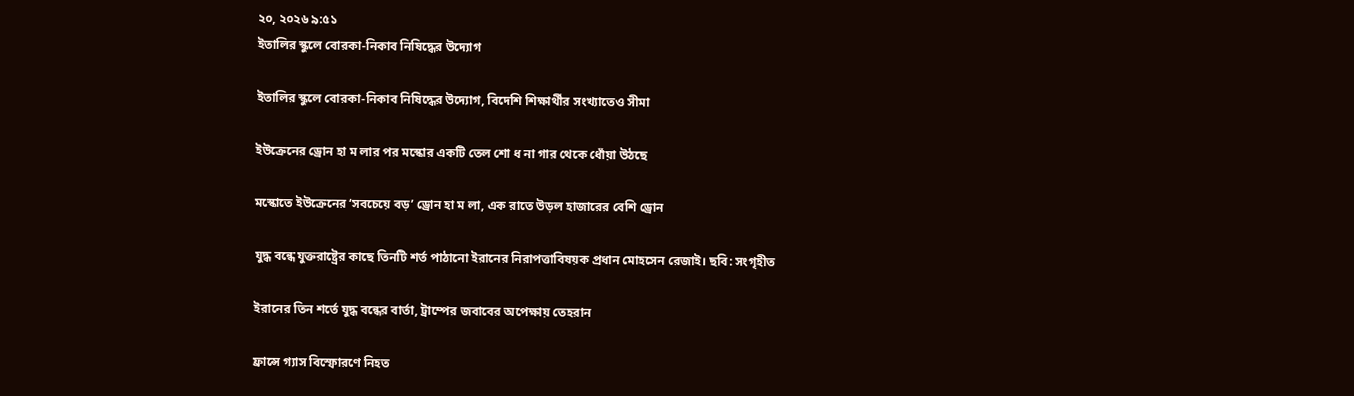২০, ২০২৬ ৯:৫১
ইতালির স্কুলে বোরকা-নিকাব নিষিদ্ধের উদ্যোগ

ইতালির স্কুলে বোরকা-নিকাব নিষিদ্ধের উদ্যোগ, বিদেশি শিক্ষার্থীর সংখ্যাতেও সীমা

ইউক্রেনের ড্রোন হা ম লার পর মস্কোর একটি তেল শো ধ না গার থেকে ধোঁয়া উঠছে

মস্কোতে ইউক্রেনের ‘সবচেয়ে বড়’ ড্রোন হা ম লা, এক রাতে উড়ল হাজারের বেশি ড্রোন

যুদ্ধ বন্ধে যুক্তরাষ্ট্রের কাছে তিনটি শর্ত পাঠানো ইরানের নিরাপত্তাবিষয়ক প্রধান মোহসেন রেজাই। ছবি: সংগৃহীত

ইরানের তিন শর্তে যুদ্ধ বন্ধের বার্তা, ট্রাম্পের জবাবের অপেক্ষায় তেহরান

ফ্রান্সে গ্যাস বিস্ফোরণে নিহত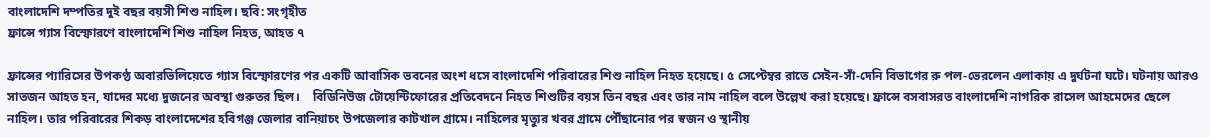বাংলাদেশি দম্পতির দুই বছর বয়সী শিশু নাহিল। ছবি: সংগৃহীত
ফ্রান্সে গ্যাস বিস্ফোরণে বাংলাদেশি শিশু নাহিল নিহত, আহত ৭

ফ্রান্সের প্যারিসের উপকণ্ঠ অবারভিলিয়েতে গ্যাস বিস্ফোরণের পর একটি আবাসিক ভবনের অংশ ধসে বাংলাদেশি পরিবারের শিশু নাহিল নিহত হয়েছে। ৫ সেপ্টেম্বর রাতে সেইন-সাঁ-দেনি বিভাগের রু পল-ভেরলেন এলাকায় এ দুর্ঘটনা ঘটে। ঘটনায় আরও সাতজন আহত হন, যাদের মধ্যে দুজনের অবস্থা গুরুতর ছিল।    বিডিনিউজ টোয়েন্টিফোরের প্রতিবেদনে নিহত শিশুটির বয়স তিন বছর এবং তার নাম নাহিল বলে উল্লেখ করা হয়েছে। ফ্রান্সে বসবাসরত বাংলাদেশি নাগরিক রাসেল আহমেদের ছেলে নাহিল। তার পরিবারের শিকড় বাংলাদেশের হবিগঞ্জ জেলার বানিয়াচং উপজেলার কাটখাল গ্রামে। নাহিলের মৃত্যুর খবর গ্রামে পৌঁছানোর পর স্বজন ও স্থানীয়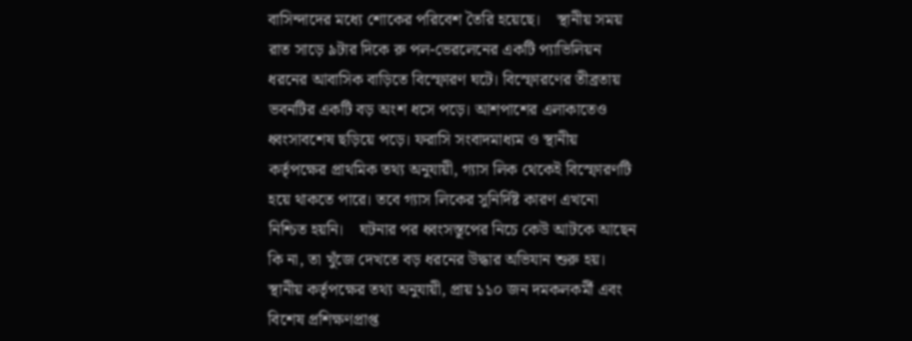বাসিন্দাদের মধ্যে শোকের পরিবেশ তৈরি হয়েছে।    স্থানীয় সময় রাত সাড়ে ৯টার দিকে রু পল-ভেরলেনের একটি প্যাভিলিয়ন ধরনের আবাসিক বাড়িতে বিস্ফোরণ ঘটে। বিস্ফোরণের তীব্রতায় ভবনটির একটি বড় অংশ ধসে পড়ে। আশপাশের এলাকাতেও ধ্বংসাবশেষ ছড়িয়ে পড়ে। ফরাসি সংবাদমাধ্যম ও স্থানীয় কর্তৃপক্ষের প্রাথমিক তথ্য অনুযায়ী, গ্যাস লিক থেকেই বিস্ফোরণটি হয়ে থাকতে পারে। তবে গ্যাস লিকের সুনির্দিষ্ট কারণ এখনো নিশ্চিত হয়নি।    ঘটনার পর ধ্বংসস্তূপের নিচে কেউ আটকে আছেন কি না, তা খুঁজে দেখতে বড় ধরনের উদ্ধার অভিযান শুরু হয়। স্থানীয় কর্তৃপক্ষের তথ্য অনুযায়ী, প্রায় ১১০ জন দমকলকর্মী এবং বিশেষ প্রশিক্ষণপ্রাপ্ত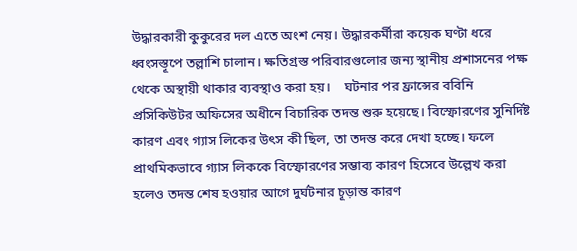উদ্ধারকারী কুকুরের দল এতে অংশ নেয়। উদ্ধারকর্মীরা কয়েক ঘণ্টা ধরে ধ্বংসস্তূপে তল্লাশি চালান। ক্ষতিগ্রস্ত পরিবারগুলোর জন্য স্থানীয় প্রশাসনের পক্ষ থেকে অস্থায়ী থাকার ব্যবস্থাও করা হয়।    ঘটনার পর ফ্রান্সের ববিনি প্রসিকিউটর অফিসের অধীনে বিচারিক তদন্ত শুরু হয়েছে। বিস্ফোরণের সুনির্দিষ্ট কারণ এবং গ্যাস লিকের উৎস কী ছিল, তা তদন্ত করে দেখা হচ্ছে। ফলে প্রাথমিকভাবে গ্যাস লিককে বিস্ফোরণের সম্ভাব্য কারণ হিসেবে উল্লেখ করা হলেও তদন্ত শেষ হওয়ার আগে দুর্ঘটনার চূড়ান্ত কারণ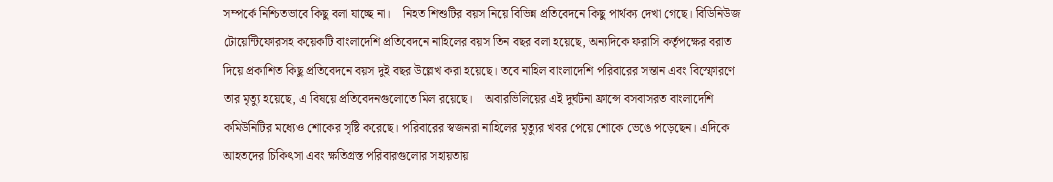সম্পর্কে নিশ্চিতভাবে কিছু বলা যাচ্ছে না।    নিহত শিশুটির বয়স নিয়ে বিভিন্ন প্রতিবেদনে কিছু পার্থক্য দেখা গেছে। বিডিনিউজ টোয়েন্টিফোরসহ কয়েকটি বাংলাদেশি প্রতিবেদনে নাহিলের বয়স তিন বছর বলা হয়েছে, অন্যদিকে ফরাসি কর্তৃপক্ষের বরাত দিয়ে প্রকাশিত কিছু প্রতিবেদনে বয়স দুই বছর উল্লেখ করা হয়েছে। তবে নাহিল বাংলাদেশি পরিবারের সন্তান এবং বিস্ফোরণে তার মৃত্যু হয়েছে, এ বিষয়ে প্রতিবেদনগুলোতে মিল রয়েছে।    অবারভিলিয়ের এই দুর্ঘটনা ফ্রান্সে বসবাসরত বাংলাদেশি কমিউনিটির মধ্যেও শোকের সৃষ্টি করেছে। পরিবারের স্বজনরা নাহিলের মৃত্যুর খবর পেয়ে শোকে ভেঙে পড়েছেন। এদিকে আহতদের চিকিৎসা এবং ক্ষতিগ্রস্ত পরিবারগুলোর সহায়তায়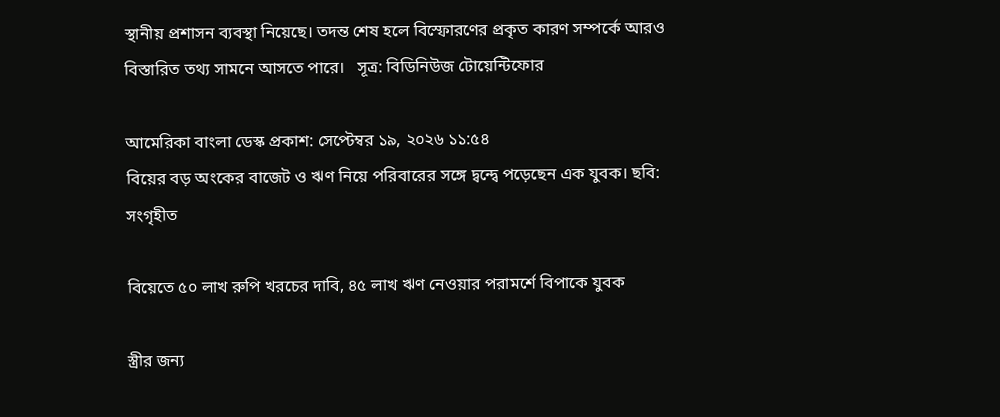স্থানীয় প্রশাসন ব্যবস্থা নিয়েছে। তদন্ত শেষ হলে বিস্ফোরণের প্রকৃত কারণ সম্পর্কে আরও বিস্তারিত তথ্য সামনে আসতে পারে।   সূত্র: বিডিনিউজ টোয়েন্টিফোর

আমেরিকা বাংলা ডেস্ক প্রকাশ: সেপ্টেম্বর ১৯, ২০২৬ ১১:৫৪
বিয়ের বড় অংকের বাজেট ও ঋণ নিয়ে পরিবারের সঙ্গে দ্বন্দ্বে পড়েছেন এক যুবক। ছবি: সংগৃহীত

বিয়েতে ৫০ লাখ রুপি খরচের দাবি, ৪৫ লাখ ঋণ নেওয়ার পরামর্শে বিপাকে যুবক

স্ত্রীর জন্য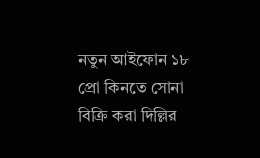নতুন আইফোন ১৮ প্রো কিনতে সোনা বিক্রি করা দিল্লির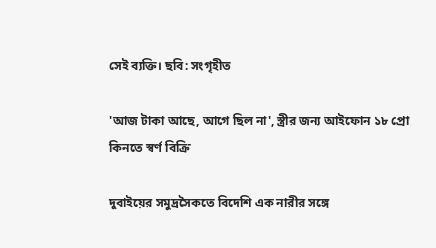সেই ব্যক্তি। ছবি: সংগৃহীত

'আজ টাকা আছে, আগে ছিল না', স্ত্রীর জন্য আইফোন ১৮ প্রো কিনতে স্বর্ণ বিক্রি

দুবাইয়ের সমুদ্রসৈকতে বিদেশি এক নারীর সঙ্গে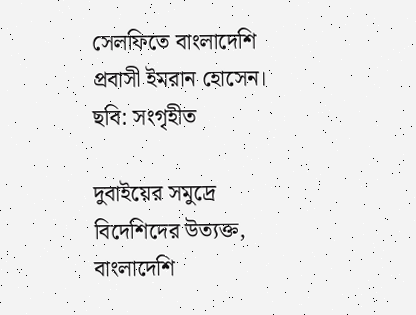সেলফিতে বাংলাদেশি প্রবাসী ইমরান হোসেন। ছবি: সংগৃহীত

দুবাইয়ের সমুদ্রে বিদেশিদের উত্যক্ত, বাংলাদেশি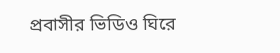প্রবাসীর ভিডিও ঘিরে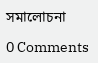সমালোচনা

0 Comments